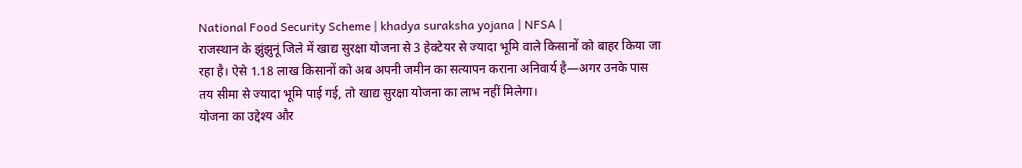National Food Security Scheme | khadya suraksha yojana | NFSA |
राजस्थान के झुंझुनूं जिले में खाद्य सुरक्षा योजना से 3 हेक्टेयर से ज्यादा भूमि वाले किसानों को बाहर किया जा रहा है। ऐसे 1.18 लाख किसानों को अब अपनी जमीन का सत्यापन कराना अनिवार्य है—अगर उनके पास तय सीमा से ज्यादा भूमि पाई गई, तो खाद्य सुरक्षा योजना का लाभ नहीं मिलेगा।
योजना का उद्देश्य और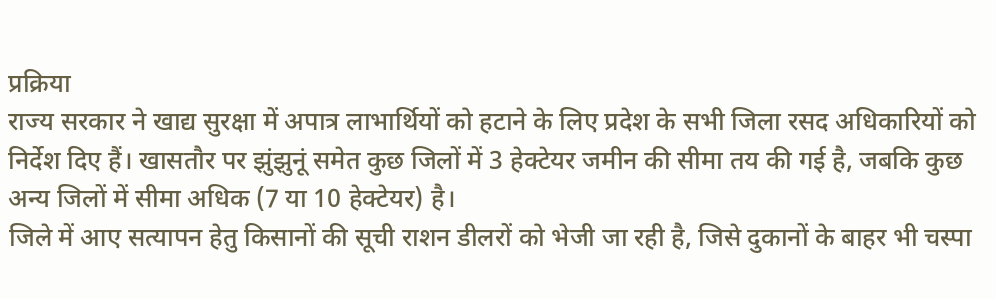प्रक्रिया
राज्य सरकार ने खाद्य सुरक्षा में अपात्र लाभार्थियों को हटाने के लिए प्रदेश के सभी जिला रसद अधिकारियों को निर्देश दिए हैं। खासतौर पर झुंझुनूं समेत कुछ जिलों में 3 हेक्टेयर जमीन की सीमा तय की गई है, जबकि कुछ अन्य जिलों में सीमा अधिक (7 या 10 हेक्टेयर) है।
जिले में आए सत्यापन हेतु किसानों की सूची राशन डीलरों को भेजी जा रही है, जिसे दुकानों के बाहर भी चस्पा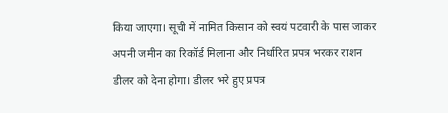किया जाएगा। सूची में नामित किसान को स्वयं पटवारी के पास जाकर अपनी जमीन का रिकॉर्ड मिलाना और निर्धारित प्रपत्र भरकर राशन डीलर को देना होगा। डीलर भरे हुए प्रपत्र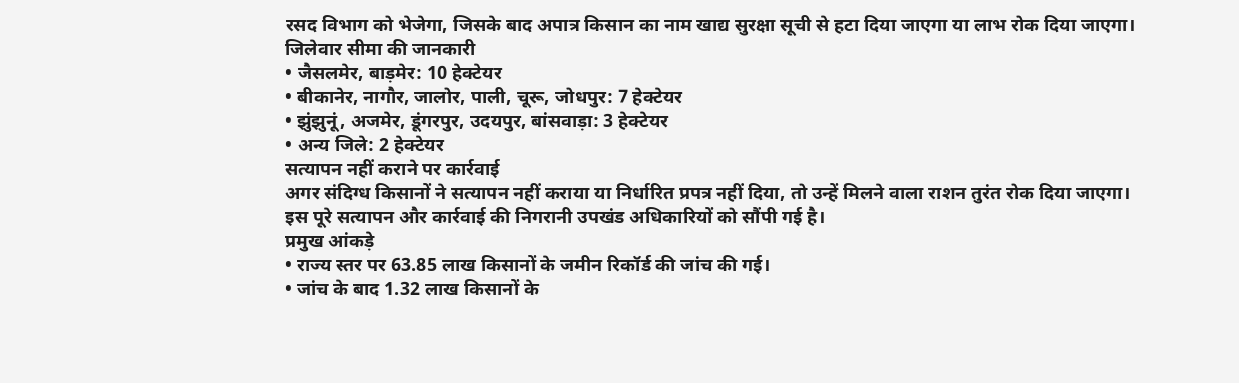रसद विभाग को भेजेगा, जिसके बाद अपात्र किसान का नाम खाद्य सुरक्षा सूची से हटा दिया जाएगा या लाभ रोक दिया जाएगा।
जिलेवार सीमा की जानकारी
• जैसलमेर, बाड़मेर: 10 हेक्टेयर
• बीकानेर, नागौर, जालोर, पाली, चूरू, जोधपुर: 7 हेक्टेयर
• झुंझुनूं, अजमेर, डूंगरपुर, उदयपुर, बांसवाड़ा: 3 हेक्टेयर
• अन्य जिले: 2 हेक्टेयर
सत्यापन नहीं कराने पर कार्रवाई
अगर संदिग्ध किसानों ने सत्यापन नहीं कराया या निर्धारित प्रपत्र नहीं दिया, तो उन्हें मिलने वाला राशन तुरंत रोक दिया जाएगा। इस पूरे सत्यापन और कार्रवाई की निगरानी उपखंड अधिकारियों को सौंपी गई है।
प्रमुख आंकड़े
• राज्य स्तर पर 63.85 लाख किसानों के जमीन रिकॉर्ड की जांच की गई।
• जांच के बाद 1.32 लाख किसानों के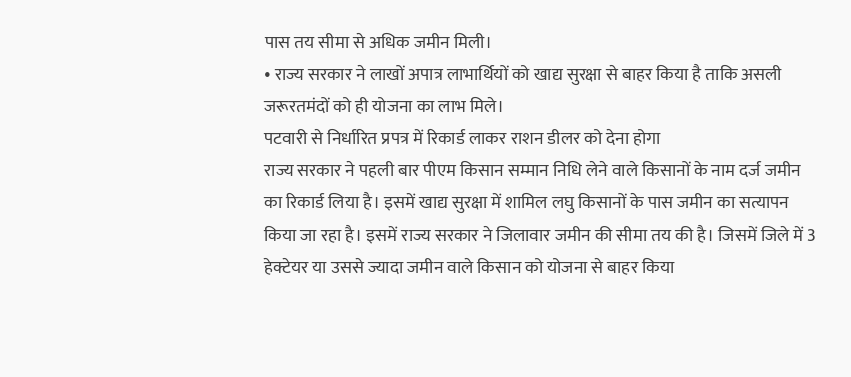पास तय सीमा से अधिक जमीन मिली।
• राज्य सरकार ने लाखों अपात्र लाभार्थियों को खाद्य सुरक्षा से बाहर किया है ताकि असली जरूरतमंदों को ही योजना का लाभ मिले।
पटवारी से निर्धारित प्रपत्र में रिकार्ड लाकर राशन डीलर को देना होगा
राज्य सरकार ने पहली बार पीएम किसान सम्मान निधि लेने वाले किसानों के नाम दर्ज जमीन का रिकार्ड लिया है। इसमें खाद्य सुरक्षा में शामिल लघु किसानों के पास जमीन का सत्यापन किया जा रहा है। इसमें राज्य सरकार ने जिलावार जमीन की सीमा तय की है। जिसमें जिले में 3 हेक्टेयर या उससे ज्यादा जमीन वाले किसान को योजना से बाहर किया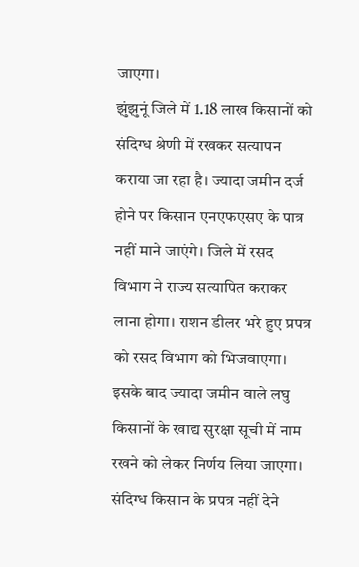जाएगा।
झुंझुनूं जिले में 1.18 लाख किसानों को संदिग्ध श्रेणी में रखकर सत्यापन कराया जा रहा है। ज्यादा जमीन दर्ज होने पर किसान एनएफएसए के पात्र नहीं माने जाएंगे। जिले में रसद विभाग ने राज्य सत्यापित कराकर लाना होगा। राशन डीलर भरे हुए प्रपत्र को रसद विभाग को भिजवाएगा। इसके बाद ज्यादा जमीन वाले लघु किसानों के खाद्य सुरक्षा सूची में नाम रखने को लेकर निर्णय लिया जाएगा। संदिग्ध किसान के प्रपत्र नहीं देने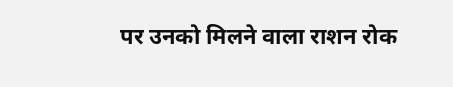पर उनको मिलने वाला राशन रोक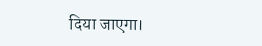दिया जाएगा।